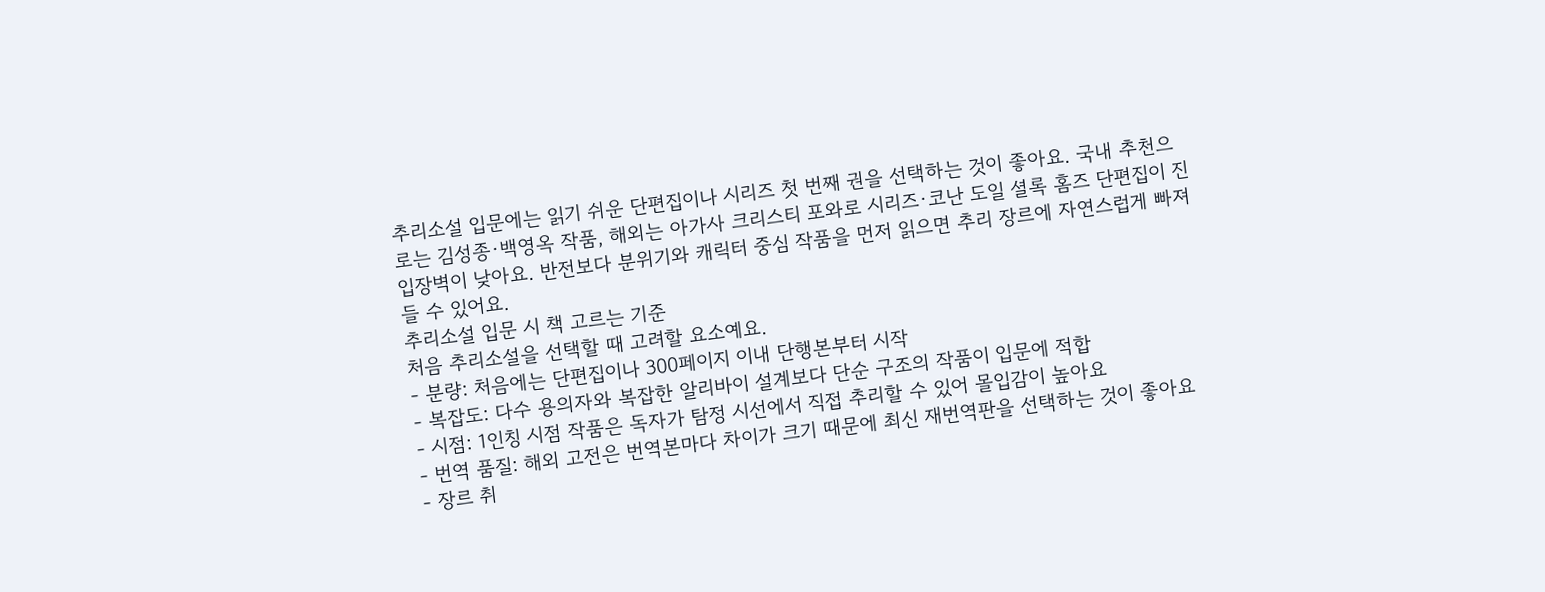추리소설 입문에는 읽기 쉬운 단편집이나 시리즈 첫 번째 권을 선택하는 것이 좋아요. 국내 추천으로는 김성종·백영옥 작품, 해외는 아가사 크리스티 포와로 시리즈·코난 도일 셜록 홈즈 단편집이 진입장벽이 낮아요. 반전보다 분위기와 캐릭터 중심 작품을 먼저 읽으면 추리 장르에 자연스럽게 빠져들 수 있어요.
추리소설 입문 시 책 고르는 기준
처음 추리소설을 선택할 때 고려할 요소예요.
- 분량: 처음에는 단편집이나 300페이지 이내 단행본부터 시작
- 복잡도: 다수 용의자와 복잡한 알리바이 설계보다 단순 구조의 작품이 입문에 적합
- 시점: 1인칭 시점 작품은 독자가 탐정 시선에서 직접 추리할 수 있어 몰입감이 높아요
- 번역 품질: 해외 고전은 번역본마다 차이가 크기 때문에 최신 재번역판을 선택하는 것이 좋아요
- 장르 취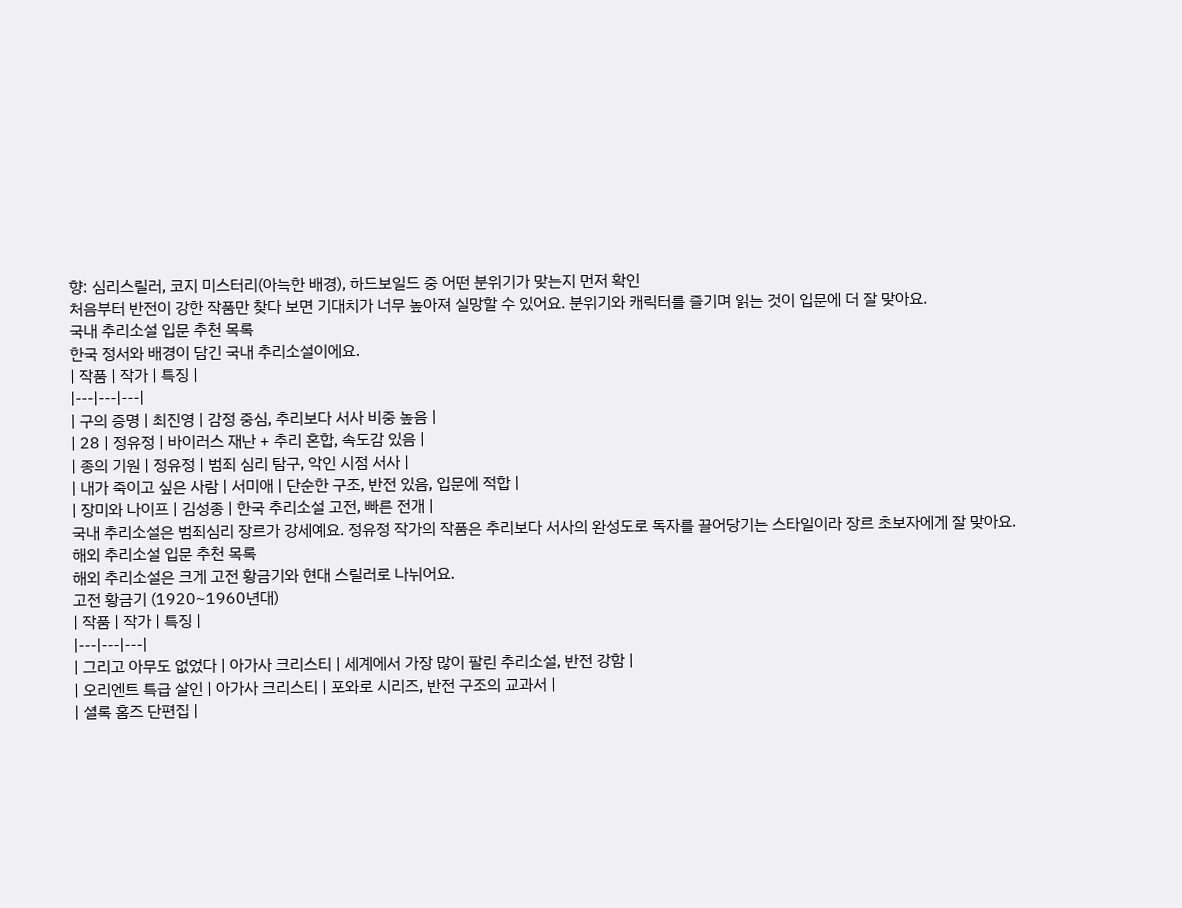향: 심리스릴러, 코지 미스터리(아늑한 배경), 하드보일드 중 어떤 분위기가 맞는지 먼저 확인
처음부터 반전이 강한 작품만 찾다 보면 기대치가 너무 높아져 실망할 수 있어요. 분위기와 캐릭터를 즐기며 읽는 것이 입문에 더 잘 맞아요.
국내 추리소설 입문 추천 목록
한국 정서와 배경이 담긴 국내 추리소설이에요.
| 작품 | 작가 | 특징 |
|---|---|---|
| 구의 증명 | 최진영 | 감정 중심, 추리보다 서사 비중 높음 |
| 28 | 정유정 | 바이러스 재난 + 추리 혼합, 속도감 있음 |
| 종의 기원 | 정유정 | 범죄 심리 탐구, 악인 시점 서사 |
| 내가 죽이고 싶은 사람 | 서미애 | 단순한 구조, 반전 있음, 입문에 적합 |
| 장미와 나이프 | 김성종 | 한국 추리소설 고전, 빠른 전개 |
국내 추리소설은 범죄심리 장르가 강세예요. 정유정 작가의 작품은 추리보다 서사의 완성도로 독자를 끌어당기는 스타일이라 장르 초보자에게 잘 맞아요.
해외 추리소설 입문 추천 목록
해외 추리소설은 크게 고전 황금기와 현대 스릴러로 나뉘어요.
고전 황금기 (1920~1960년대)
| 작품 | 작가 | 특징 |
|---|---|---|
| 그리고 아무도 없었다 | 아가사 크리스티 | 세계에서 가장 많이 팔린 추리소설, 반전 강함 |
| 오리엔트 특급 살인 | 아가사 크리스티 | 포와로 시리즈, 반전 구조의 교과서 |
| 셜록 홈즈 단편집 |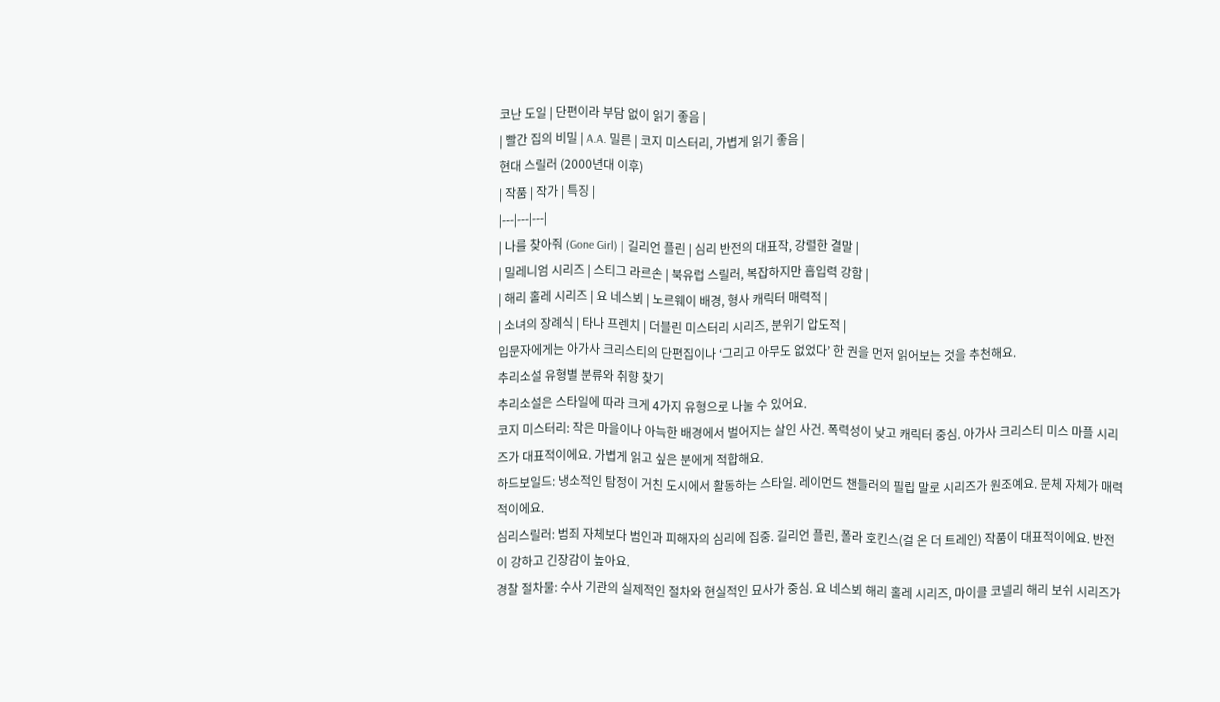코난 도일 | 단편이라 부담 없이 읽기 좋음 |
| 빨간 집의 비밀 | A.A. 밀른 | 코지 미스터리, 가볍게 읽기 좋음 |
현대 스릴러 (2000년대 이후)
| 작품 | 작가 | 특징 |
|---|---|---|
| 나를 찾아줘 (Gone Girl) | 길리언 플린 | 심리 반전의 대표작, 강렬한 결말 |
| 밀레니엄 시리즈 | 스티그 라르손 | 북유럽 스릴러, 복잡하지만 흡입력 강함 |
| 해리 홀레 시리즈 | 요 네스뵈 | 노르웨이 배경, 형사 캐릭터 매력적 |
| 소녀의 장례식 | 타나 프렌치 | 더블린 미스터리 시리즈, 분위기 압도적 |
입문자에게는 아가사 크리스티의 단편집이나 ‘그리고 아무도 없었다’ 한 권을 먼저 읽어보는 것을 추천해요.
추리소설 유형별 분류와 취향 찾기
추리소설은 스타일에 따라 크게 4가지 유형으로 나눌 수 있어요.
코지 미스터리: 작은 마을이나 아늑한 배경에서 벌어지는 살인 사건. 폭력성이 낮고 캐릭터 중심. 아가사 크리스티 미스 마플 시리즈가 대표적이에요. 가볍게 읽고 싶은 분에게 적합해요.
하드보일드: 냉소적인 탐정이 거친 도시에서 활동하는 스타일. 레이먼드 챈들러의 필립 말로 시리즈가 원조예요. 문체 자체가 매력적이에요.
심리스릴러: 범죄 자체보다 범인과 피해자의 심리에 집중. 길리언 플린, 폴라 호킨스(걸 온 더 트레인) 작품이 대표적이에요. 반전이 강하고 긴장감이 높아요.
경찰 절차물: 수사 기관의 실제적인 절차와 현실적인 묘사가 중심. 요 네스뵈 해리 홀레 시리즈, 마이클 코넬리 해리 보쉬 시리즈가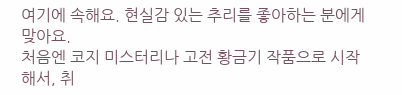여기에 속해요. 현실감 있는 추리를 좋아하는 분에게 맞아요.
처음엔 코지 미스터리나 고전 황금기 작품으로 시작해서, 취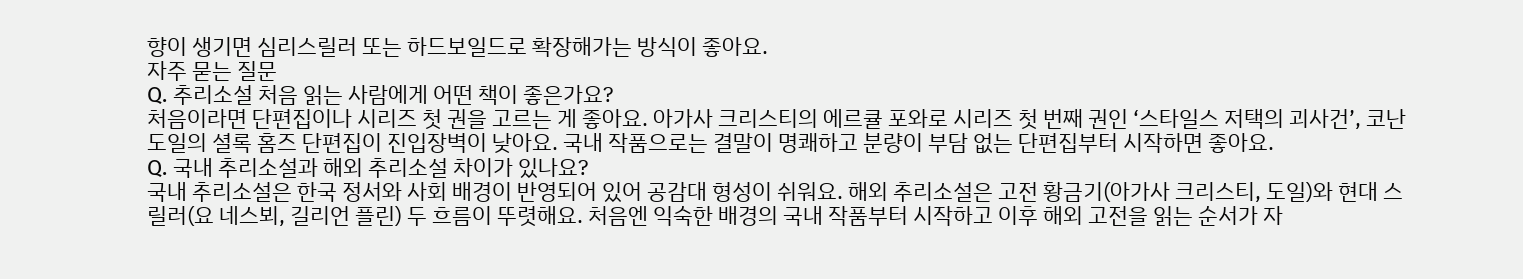향이 생기면 심리스릴러 또는 하드보일드로 확장해가는 방식이 좋아요.
자주 묻는 질문
Q. 추리소설 처음 읽는 사람에게 어떤 책이 좋은가요?
처음이라면 단편집이나 시리즈 첫 권을 고르는 게 좋아요. 아가사 크리스티의 에르큘 포와로 시리즈 첫 번째 권인 ‘스타일스 저택의 괴사건’, 코난 도일의 셜록 홈즈 단편집이 진입장벽이 낮아요. 국내 작품으로는 결말이 명쾌하고 분량이 부담 없는 단편집부터 시작하면 좋아요.
Q. 국내 추리소설과 해외 추리소설 차이가 있나요?
국내 추리소설은 한국 정서와 사회 배경이 반영되어 있어 공감대 형성이 쉬워요. 해외 추리소설은 고전 황금기(아가사 크리스티, 도일)와 현대 스릴러(요 네스뵈, 길리언 플린) 두 흐름이 뚜렷해요. 처음엔 익숙한 배경의 국내 작품부터 시작하고 이후 해외 고전을 읽는 순서가 자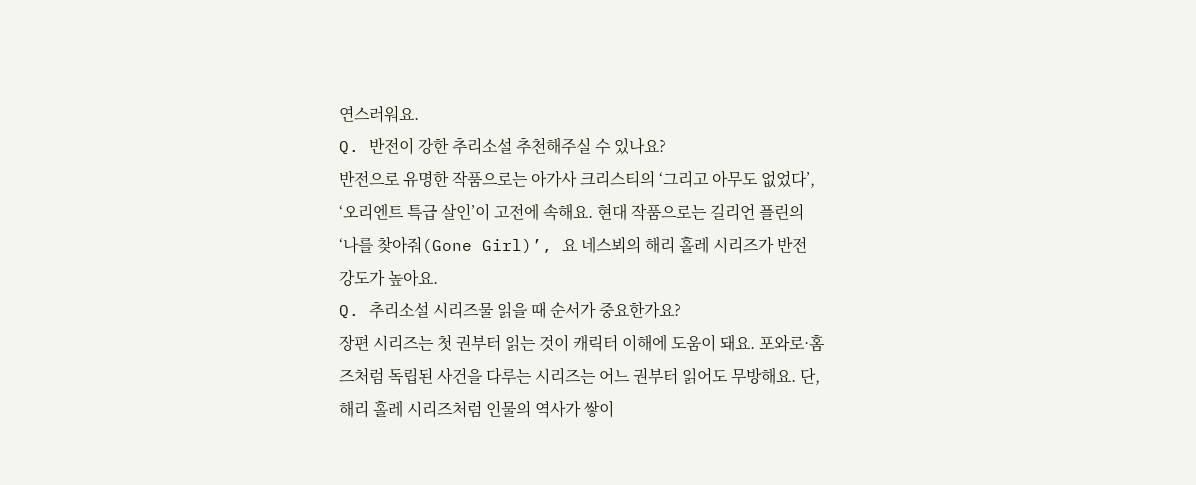연스러워요.
Q. 반전이 강한 추리소설 추천해주실 수 있나요?
반전으로 유명한 작품으로는 아가사 크리스티의 ‘그리고 아무도 없었다’, ‘오리엔트 특급 살인’이 고전에 속해요. 현대 작품으로는 길리언 플린의 ‘나를 찾아줘(Gone Girl)’, 요 네스뵈의 해리 홀레 시리즈가 반전 강도가 높아요.
Q. 추리소설 시리즈물 읽을 때 순서가 중요한가요?
장편 시리즈는 첫 권부터 읽는 것이 캐릭터 이해에 도움이 돼요. 포와로·홈즈처럼 독립된 사건을 다루는 시리즈는 어느 권부터 읽어도 무방해요. 단, 해리 홀레 시리즈처럼 인물의 역사가 쌓이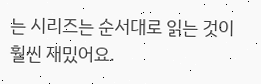는 시리즈는 순서대로 읽는 것이 훨씬 재밌어요.